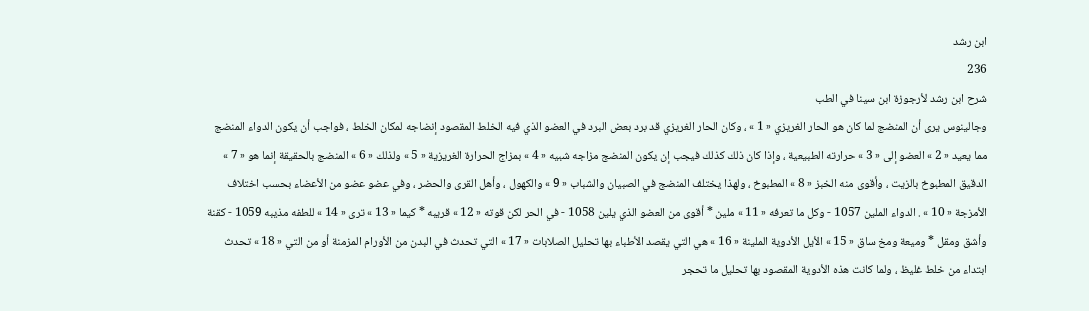ابن رشد
236
شرح ابن رشد لأرجوزة ابن سينا في الطب
وجالينوس يرى أن المنضج لما كان هو الحار الغريزي « 1 » ، وكان الحار الغريزي قد برد بعض البرد في العضو الذي فيه الخلط المقصود إنضاجه لمكان الخلط ، فواجب أن يكون الدواء المنضج مما يعيد « 2 » العضو إلى « 3 » حرارته الطبيعية ، وإذا كان ذلك كذلك فيجب إن يكون المنضج مزاجه شبيه « 4 » بمزاج الحرارة الغريزية « 5 » ولذلك « 6 » المنضج بالحقيقة إنما هو « 7 » الدقيق المطبوخ بالزيت ، وأقوى منه الخبز « 8 » المطبوخ ، ولهذا يختلف المنضج في الصبيان والشباب « 9 » والكهول ، وأهل القرى والحضر ، وفي عضو عضو من الأعضاء بحسب اختلاف الأمزجة « 10 » . الدواء الملين 1057 - وكل ما تعرفه « 11 » ملين * أقوى من العضو الذي يلين 1058 - في الحر لكن قوته « 12 » قريبه * كيما « 13 » ترى « 14 » للطفه مذيبه 1059 - كقنة وأشق ومقل * وميعة ومخ ساق « 15 » الأيل الأدوية الملينة « 16 » هي التي يقصد الأطباء بها تحليل الصلابات « 17 » التي تحدث في البدن من الأورام المزمنة أو من التي « 18 » تحدث ابتداء من خلط غليظ ، ولما كانت هذه الأدوية المقصود بها تحليل ما تحجر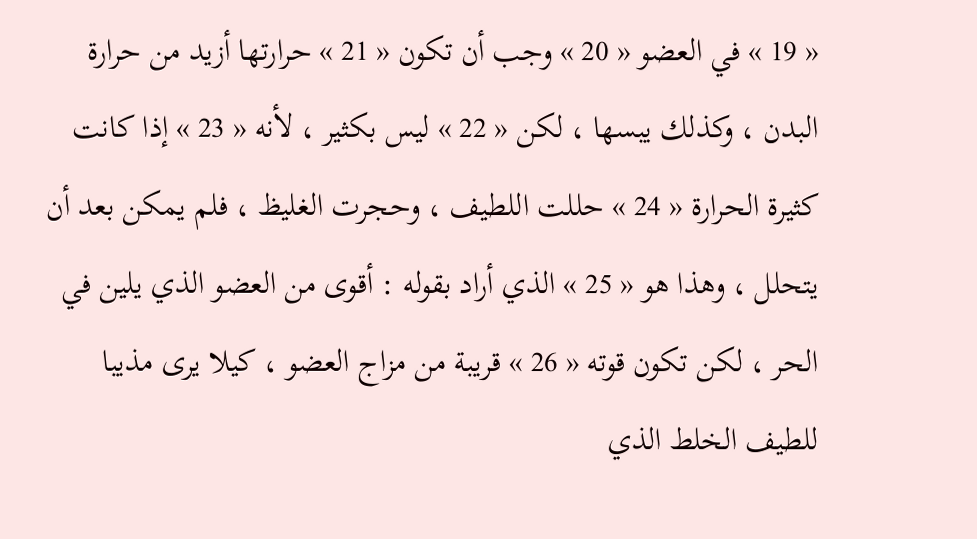« 19 » في العضو « 20 » وجب أن تكون « 21 » حرارتها أزيد من حرارة البدن ، وكذلك يبسها ، لكن « 22 » ليس بكثير ، لأنه « 23 » إذا كانت كثيرة الحرارة « 24 » حللت اللطيف ، وحجرت الغليظ ، فلم يمكن بعد أن يتحلل ، وهذا هو « 25 » الذي أراد بقوله : أقوى من العضو الذي يلين في الحر ، لكن تكون قوته « 26 » قريبة من مزاج العضو ، كيلا يرى مذيبا للطيف الخلط الذي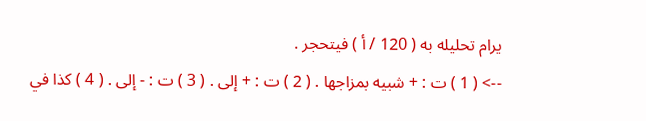يرام تحليله به ( 120 / أ ) فيتحجر .
--> ( 1 ) ت : + شبيه بمزاجها . ( 2 ) ت : + إلى . ( 3 ) ت : - إلى . ( 4 ) كذا في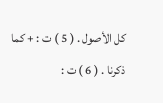كل الأصول . ( 5 ) ت : + كما ذكرنا . ( 6 ) ت :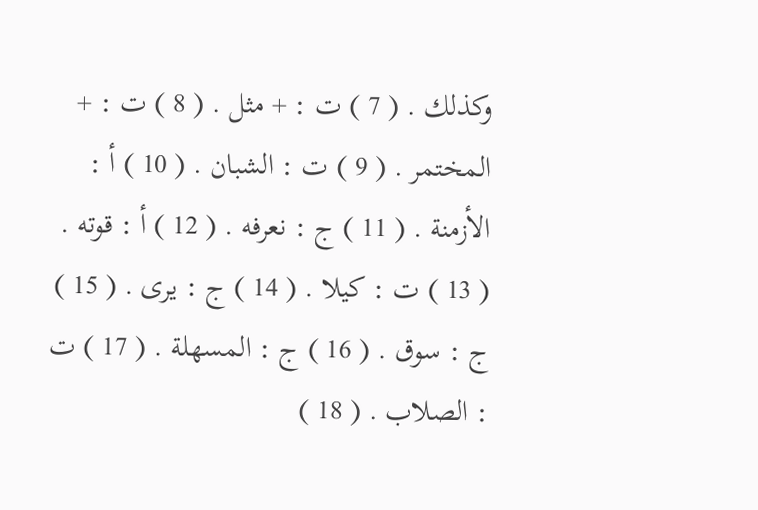وكذلك . ( 7 ) ت : + مثل . ( 8 ) ت : + المختمر . ( 9 ) ت : الشبان . ( 10 ) أ : الأزمنة . ( 11 ) ج : نعرفه . ( 12 ) أ : قوته . ( 13 ) ت : كيلا . ( 14 ) ج : يرى . ( 15 ) ج : سوق . ( 16 ) ج : المسهلة . ( 17 ) ت : الصلاب . ( 18 )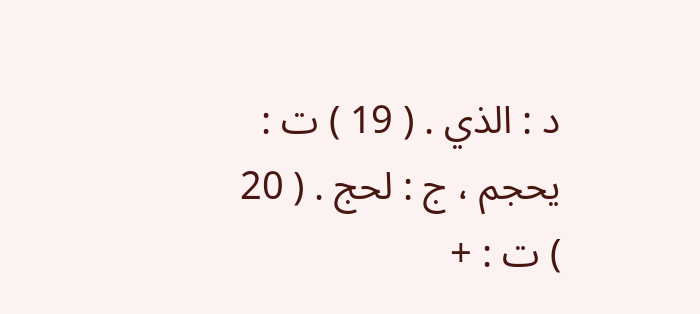د : الذي . ( 19 ) ت : يحجم ، ج : لحج . ( 20 ) ت : +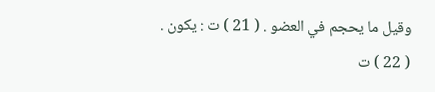وقيل ما يحجم في العضو . ( 21 ) ت : يكون . ( 22 ) ت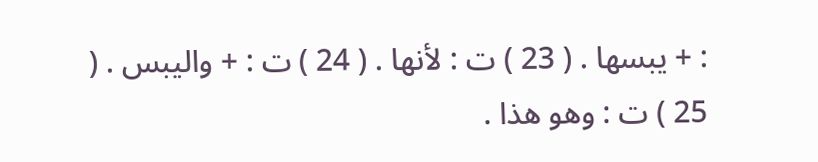: + يبسها . ( 23 ) ت : لأنها . ( 24 ) ت : + واليبس . ( 25 ) ت : وهو هذا .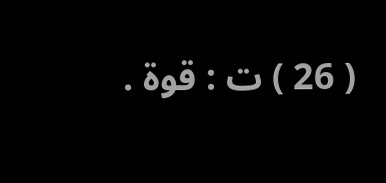( 26 ) ت : قوة .